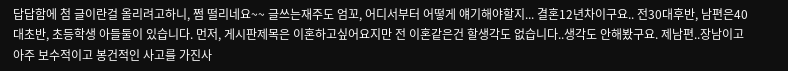답답함에 첨 글이란걸 올리려고하니, 쩜 떨리네요~~ 글쓰는재주도 엄꼬, 어디서부터 어떻게 얘기해야할지... 결혼12년차이구요.. 전30대후반, 남편은40대초반, 초등학생 아들둘이 있습니다. 먼저, 게시판제목은 이혼하고싶어요지만 전 이혼같은건 할생각도 없습니다..생각도 안해봤구요. 제남편..장남이고 아주 보수적이고 봉건적인 사고를 가진사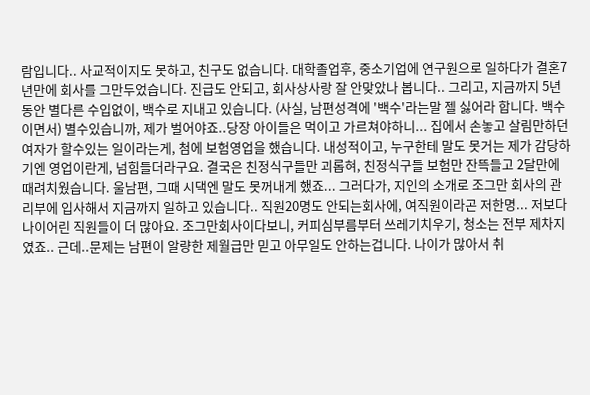람입니다.. 사교적이지도 못하고, 친구도 없습니다. 대학졸업후, 중소기업에 연구원으로 일하다가 결혼7년만에 회사를 그만두었습니다. 진급도 안되고, 회사상사랑 잘 안맞았나 봅니다.. 그리고, 지금까지 5년동안 별다른 수입없이, 백수로 지내고 있습니다. (사실, 남편성격에 '백수'라는말 젤 싫어라 합니다. 백수이면서) 별수있습니까, 제가 벌어야죠..당장 아이들은 먹이고 가르쳐야하니... 집에서 손놓고 살림만하던 여자가 할수있는 일이라는게, 첨에 보험영업을 했습니다. 내성적이고, 누구한테 말도 못거는 제가 감당하기엔 영업이란게, 넘힘들더라구요. 결국은 친정식구들만 괴롭혀, 친정식구들 보험만 잔뜩들고 2달만에 때려치웠습니다. 울남편, 그때 시댁엔 말도 못꺼내게 했죠... 그러다가, 지인의 소개로 조그만 회사의 관리부에 입사해서 지금까지 일하고 있습니다.. 직원20명도 안되는회사에, 여직원이라곤 저한명... 저보다 나이어린 직원들이 더 많아요. 조그만회사이다보니, 커피심부름부터 쓰레기치우기, 청소는 전부 제차지였죠.. 근데..문제는 남편이 알량한 제월급만 믿고 아무일도 안하는겁니다. 나이가 많아서 취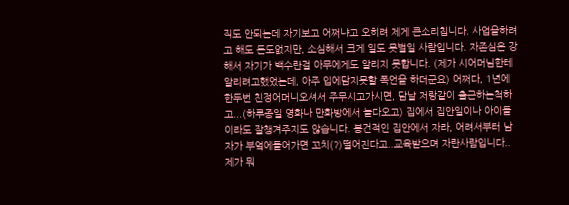직도 안되는데 자기보고 어쩌냐고 오히려 제게 큰소리칩니다. 사업을하려고 해도 돈도없지만, 소심해서 크게 일도 못벌일 사람입니다. 자존심은 강해서 자기가 백수란걸 아무에게도 알리지 못합니다. (제가 시어머님한테 알리려고했었는데, 아주 입에담지못할 폭언을 하더군요) 어쩌다, 1년에 한두번 친정어머니오셔서 주무시고가시면, 담날 저랑같이 출근하는척하고...(하루종일 영화나 만화방에서 놀다오고) 집에서 집안일이나 아이들이라도 잘챙겨주지도 않습니다. 봉건적인 집안에서 자라, 어려서부터 남자가 부엌에들어가면 꼬치(?)떨어진다고..교육받으며 자란사람입니다.. 제가 뭐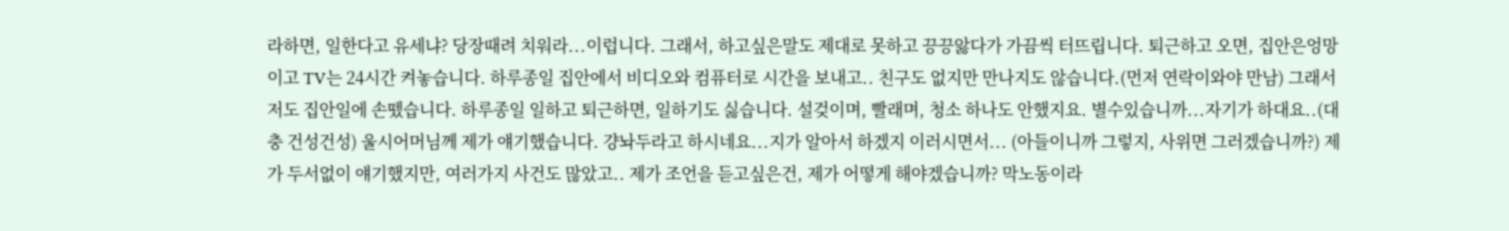라하면, 일한다고 유세냐? 당장때려 치워라...이럽니다. 그래서, 하고싶은말도 제대로 못하고 끙끙앓다가 가끔씩 터뜨립니다. 퇴근하고 오면, 집안은엉망이고 TV는 24시간 켜놓습니다. 하루종일 집안에서 비디오와 컴퓨터로 시간을 보내고.. 친구도 없지만 만나지도 않습니다.(먼저 연락이와야 만남) 그래서 저도 집안일에 손뗐습니다. 하루종일 일하고 퇴근하면, 일하기도 싫습니다. 설겆이며, 빨래며, 청소 하나도 안했지요. 별수있습니까...자기가 하대요..(대충 건성건성) 울시어머님께 제가 얘기했습니다. 걍놔두라고 하시네요...지가 알아서 하겠지 이러시면서... (아들이니까 그렇지, 사위면 그러겠습니까?) 제가 두서없이 얘기했지만, 여러가지 사건도 많았고.. 제가 조언을 듣고싶은건, 제가 어떻게 해야겠습니까? 막노동이라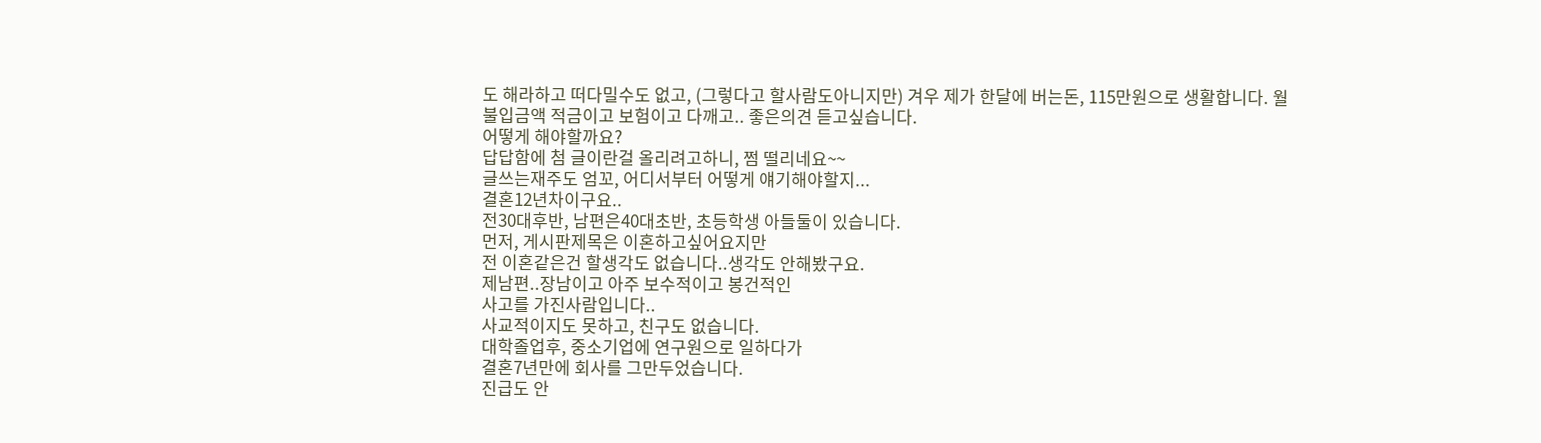도 해라하고 떠다밀수도 없고, (그렇다고 할사람도아니지만) 겨우 제가 한달에 버는돈, 115만원으로 생활합니다. 월불입금액 적금이고 보험이고 다깨고.. 좋은의견 듣고싶습니다.
어떻게 해야할까요?
답답함에 첨 글이란걸 올리려고하니, 쩜 떨리네요~~
글쓰는재주도 엄꼬, 어디서부터 어떻게 얘기해야할지...
결혼12년차이구요..
전30대후반, 남편은40대초반, 초등학생 아들둘이 있습니다.
먼저, 게시판제목은 이혼하고싶어요지만
전 이혼같은건 할생각도 없습니다..생각도 안해봤구요.
제남편..장남이고 아주 보수적이고 봉건적인
사고를 가진사람입니다..
사교적이지도 못하고, 친구도 없습니다.
대학졸업후, 중소기업에 연구원으로 일하다가
결혼7년만에 회사를 그만두었습니다.
진급도 안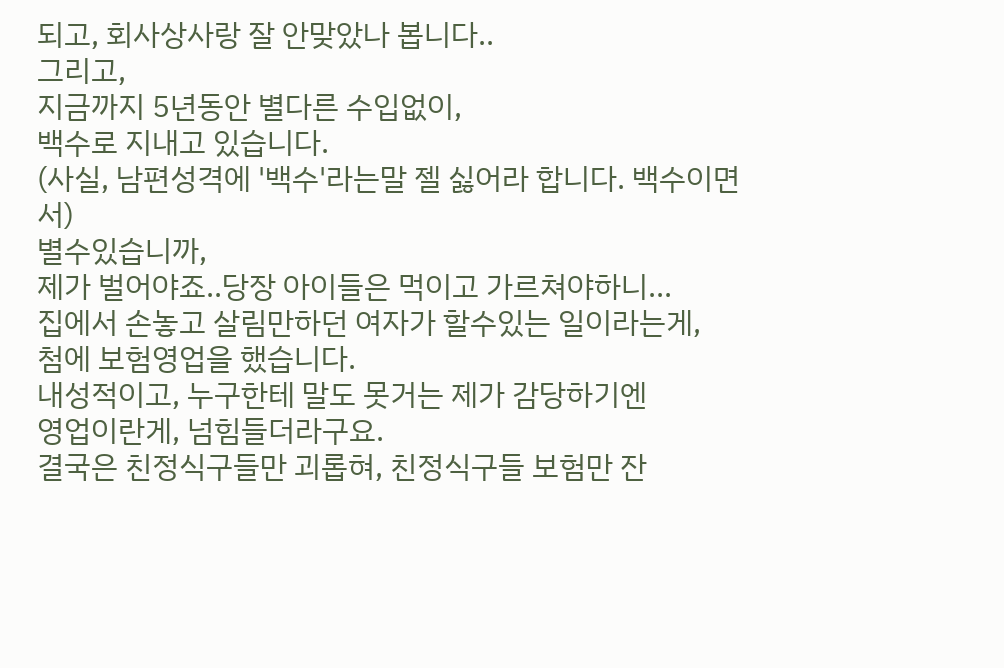되고, 회사상사랑 잘 안맞았나 봅니다..
그리고,
지금까지 5년동안 별다른 수입없이,
백수로 지내고 있습니다.
(사실, 남편성격에 '백수'라는말 젤 싫어라 합니다. 백수이면서)
별수있습니까,
제가 벌어야죠..당장 아이들은 먹이고 가르쳐야하니...
집에서 손놓고 살림만하던 여자가 할수있는 일이라는게,
첨에 보험영업을 했습니다.
내성적이고, 누구한테 말도 못거는 제가 감당하기엔
영업이란게, 넘힘들더라구요.
결국은 친정식구들만 괴롭혀, 친정식구들 보험만 잔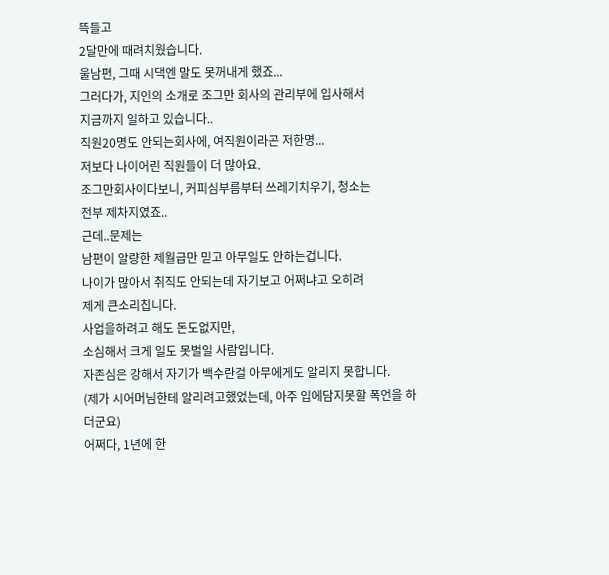뜩들고
2달만에 때려치웠습니다.
울남편, 그때 시댁엔 말도 못꺼내게 했죠...
그러다가, 지인의 소개로 조그만 회사의 관리부에 입사해서
지금까지 일하고 있습니다..
직원20명도 안되는회사에, 여직원이라곤 저한명...
저보다 나이어린 직원들이 더 많아요.
조그만회사이다보니, 커피심부름부터 쓰레기치우기, 청소는
전부 제차지였죠..
근데..문제는
남편이 알량한 제월급만 믿고 아무일도 안하는겁니다.
나이가 많아서 취직도 안되는데 자기보고 어쩌냐고 오히려
제게 큰소리칩니다.
사업을하려고 해도 돈도없지만,
소심해서 크게 일도 못벌일 사람입니다.
자존심은 강해서 자기가 백수란걸 아무에게도 알리지 못합니다.
(제가 시어머님한테 알리려고했었는데, 아주 입에담지못할 폭언을 하더군요)
어쩌다, 1년에 한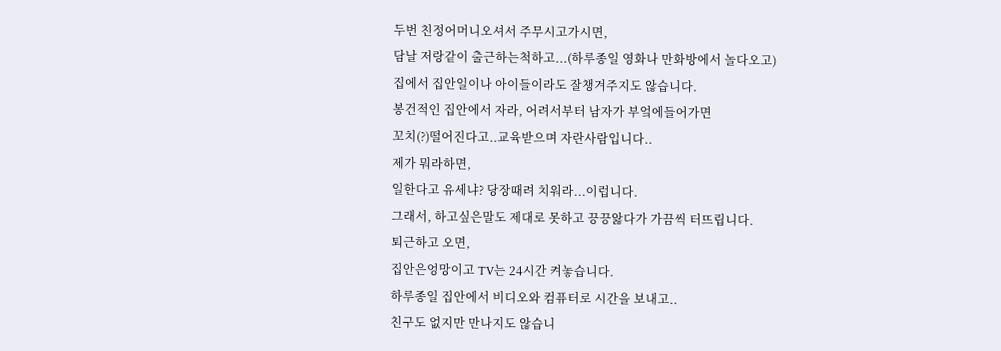두번 친정어머니오셔서 주무시고가시면,
담날 저랑같이 출근하는척하고...(하루종일 영화나 만화방에서 놀다오고)
집에서 집안일이나 아이들이라도 잘챙겨주지도 않습니다.
봉건적인 집안에서 자라, 어려서부터 남자가 부엌에들어가면
꼬치(?)떨어진다고..교육받으며 자란사람입니다..
제가 뭐라하면,
일한다고 유세냐? 당장때려 치워라...이럽니다.
그래서, 하고싶은말도 제대로 못하고 끙끙앓다가 가끔씩 터뜨립니다.
퇴근하고 오면,
집안은엉망이고 TV는 24시간 켜놓습니다.
하루종일 집안에서 비디오와 컴퓨터로 시간을 보내고..
친구도 없지만 만나지도 않습니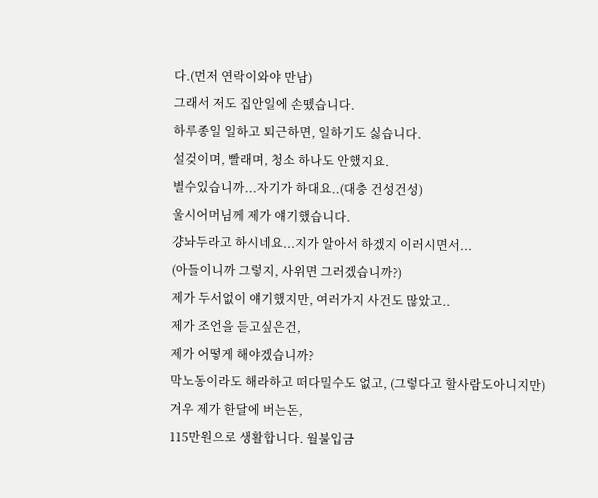다.(먼저 연락이와야 만남)
그래서 저도 집안일에 손뗐습니다.
하루종일 일하고 퇴근하면, 일하기도 싫습니다.
설겆이며, 빨래며, 청소 하나도 안했지요.
별수있습니까...자기가 하대요..(대충 건성건성)
울시어머님께 제가 얘기했습니다.
걍놔두라고 하시네요...지가 알아서 하겠지 이러시면서...
(아들이니까 그렇지, 사위면 그러겠습니까?)
제가 두서없이 얘기했지만, 여러가지 사건도 많았고..
제가 조언을 듣고싶은건,
제가 어떻게 해야겠습니까?
막노동이라도 해라하고 떠다밀수도 없고, (그렇다고 할사람도아니지만)
겨우 제가 한달에 버는돈,
115만원으로 생활합니다. 월불입금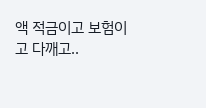액 적금이고 보험이고 다깨고..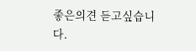좋은의견 듣고싶습니다.